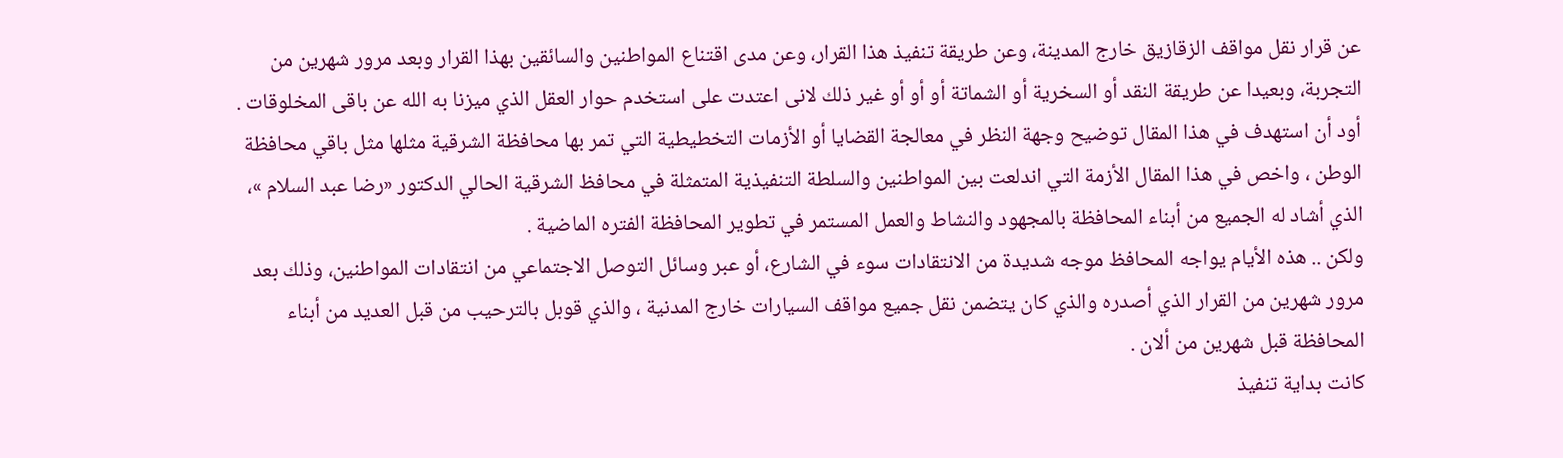عن قرار نقل مواقف الزقازيق خارج المدينة، وعن طريقة تنفيذ هذا القرار، وعن مدى اقتناع المواطنين والسائقين بهذا القرار وبعد مرور شهرين من التجربة، وبعيدا عن طريقة النقد أو السخرية أو الشماتة أو أو أو غير ذلك لانى اعتدت على استخدم حوار العقل الذي ميزنا به الله عن باقى المخلوقات .
أود أن استهدف في هذا المقال توضيح وجهة النظر في معالجة القضايا أو الأزمات التخطيطية التي تمر بها محافظة الشرقية مثلها مثل باقي محافظة الوطن ، واخص في هذا المقال الأزمة التي اندلعت بين المواطنين والسلطة التنفيذية المتمثلة في محافظ الشرقية الحالي الدكتور «رضا عبد السلام »، الذي أشاد له الجميع من أبناء المحافظة بالمجهود والنشاط والعمل المستمر في تطوير المحافظة الفتره الماضية .
ولكن .. هذه الأيام يواجه المحافظ موجه شديدة من الانتقادات سوء في الشارع، أو عبر وسائل التوصل الاجتماعي من انتقادات المواطنين، وذلك بعد مرور شهرين من القرار الذي أصدره والذي كان يتضمن نقل جميع مواقف السيارات خارج المدنية ، والذي قوبل بالترحيب من قبل العديد من أبناء المحافظة قبل شهرين من ألان .
كانت بداية تنفيذ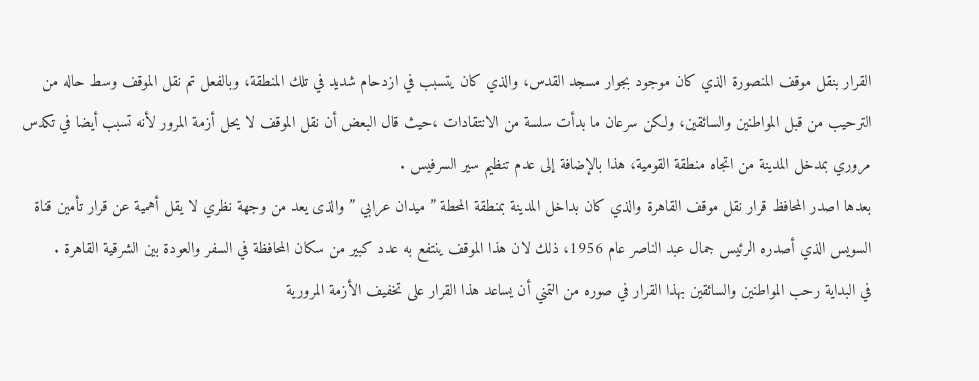القرار بنقل موقف المنصورة الذي كان موجود بجوار مسجد القدس، والذي كان يتسبب في ازدحام شديد في تلك المنطقة، وبالفعل تم نقل الموقف وسط حاله من الترحيب من قبل المواطنين والسائقين، ولكن سرعان ما بدأت سلسة من الانتقادات ،حيث قال البعض أن نقل الموقف لا يحل أزمة المرور لأنه تسبب أيضا في تكدس مروري بمدخل المدينة من اتجاه منطقة القومية، هذا بالإضافة إلى عدم تنظيم سير السرفيس .
بعدها اصدر المحافظ قرار نقل موقف القاهرة والذي كان بداخل المدينة بمنطقة المحطة ” ميدان عرابي ” والذى يعد من وجهة نظري لا يقل أهمية عن قرار تأمين قناة السويس الذي أصدره الرئيس جمال عبد الناصر عام 1956، ذلك لان هذا الموقف ينتفع به عدد كبير من سكان المحافظة في السفر والعودة بين الشرقية القاهرة .
في البداية رحب المواطنين والسائقين بهذا القرار في صوره من التمني أن يساعد هذا القرار على تخفيف الأزمة المرورية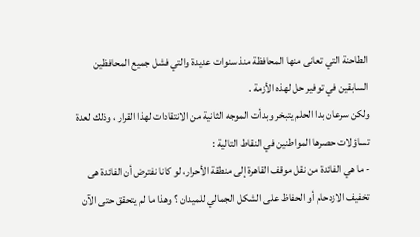الطاحنة التي تعانى منها المحافظة منذ سنوات عديدة والتي فشل جميع المحافظين السابقين في توفير حل لهذه الأزمة .
ولكن سرعان بدا الحلم يتبخر وبدأت الموجه الثانية من الانتقادات لهذا القرار ، وذلك لعدة تساؤلات حصرها المواطنين في النقاط التالية :
- ما هي الفائدة من نقل موقف القاهرة إلى منطقة الأحرار، لو كانا نفترض أن الفائدة هى تخفيف الازدحام أو الحفاظ على الشكل الجمالي للميدان ؟ وهذا ما لم يتحقق حتى الآن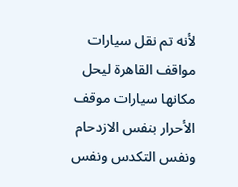لأنه تم نقل سيارات مواقف القاهرة ليحل مكانها سيارات موقف الأحرار بنفس الازدحام ونفس التكدس ونفس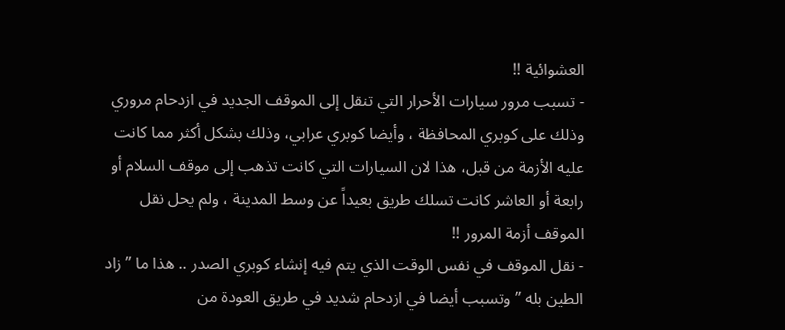العشوائية !!
- تسبب مرور سيارات الأحرار التي تنقل إلى الموقف الجديد في ازدحام مروري وذلك على كوبري المحافظة ، وأيضا كوبري عرابي، وذلك بشكل أكثر مما كانت عليه الأزمة من قبل، هذا لان السيارات التي كانت تذهب إلى موقف السلام أو رابعة أو العاشر كانت تسلك طريق بعيداً عن وسط المدينة ، ولم يحل نقل الموقف أزمة المرور !!
- نقل الموقف في نفس الوقت الذي يتم فيه إنشاء كوبري الصدر .. هذا ما ” زاد الطين بله ” وتسبب أيضا في ازدحام شديد في طريق العودة من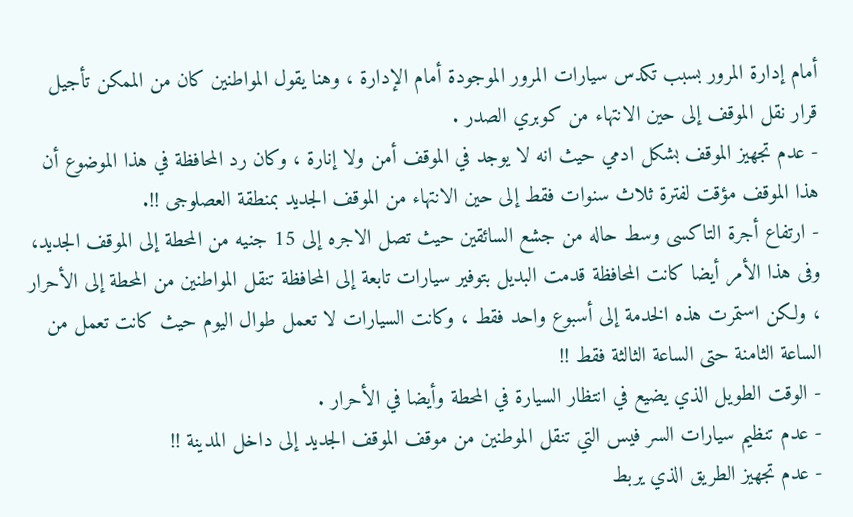أمام إدارة المرور بسبب تكدس سيارات المرور الموجودة أمام الإدارة ، وهنا يقول المواطنين كان من الممكن تأجيل قرار نقل الموقف إلى حين الانتهاء من كوبري الصدر .
- عدم تجهيز الموقف بشكل ادمي حيث انه لا يوجد في الموقف أمن ولا إنارة ، وكان رد المحافظة في هذا الموضوع أن هذا الموقف مؤقت لفترة ثلاث سنوات فقط إلى حين الانتهاء من الموقف الجديد بمنطقة العصلوجى !!.
- ارتفاع أجرة التاكسى وسط حاله من جشع السائقين حيث تصل الاجره إلى 15 جنيه من المحطة إلى الموقف الجديد، وفى هذا الأمر أيضا كانت المحافظة قدمت البديل بتوفير سيارات تابعة إلى المحافظة تنقل المواطنين من المحطة إلى الأحرار ، ولكن استمرت هذه الخدمة إلى أسبوع واحد فقط ، وكانت السيارات لا تعمل طوال اليوم حيث كانت تعمل من الساعة الثامنة حتى الساعة الثالثة فقط !!
- الوقت الطويل الذي يضيع في انتظار السيارة في المحطة وأيضا في الأحرار .
- عدم تنظيم سيارات السر فيس التي تنقل الموطنين من موقف الموقف الجديد إلى داخل المدينة !!
- عدم تجهيز الطريق الذي يربط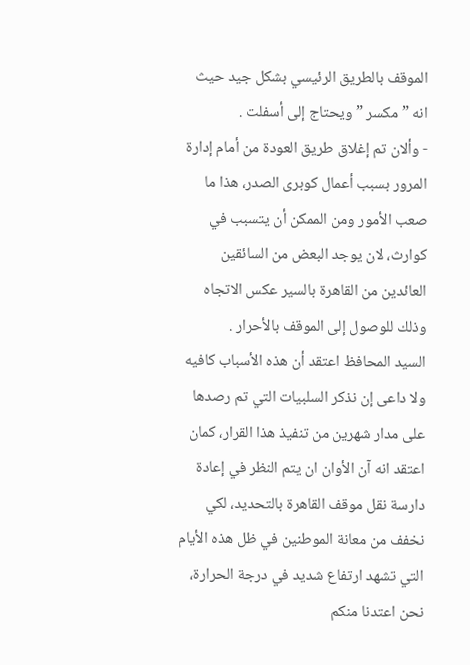الموقف بالطريق الرئيسي بشكل جيد حيث انه ” مكسر ” ويحتاج إلى أسفلت .
- وألان تم إغلاق طريق العودة من أمام إدارة المرور بسبب أعمال كوبرى الصدر، هذا ما صعب الأمور ومن الممكن أن يتسبب في كوارث، لان يوجد البعض من السائقين العائدين من القاهرة بالسير عكس الاتجاه وذلك للوصول إلى الموقف بالأحرار .
السيد المحافظ اعتقد أن هذه الأسباب كافيه ولا داعى إن نذكر السلبيات التي تم رصدها على مدار شهرين من تنفيذ هذا القرار، كمان اعتقد انه آن الأوان ان يتم النظر في إعادة دارسة نقل موقف القاهرة بالتحديد، لكي نخفف من معانة الموطنين في ظل هذه الأيام التي تشهد ارتفاع شديد في درجة الحرارة، نحن اعتدنا منكم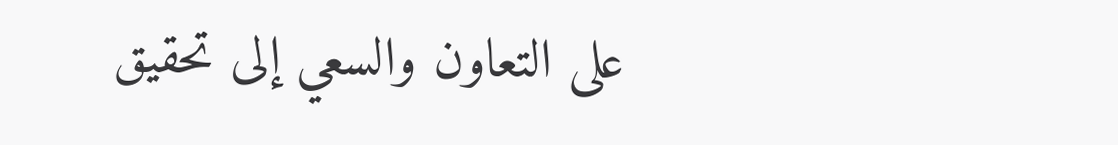على التعاون والسعي إلى تحقيق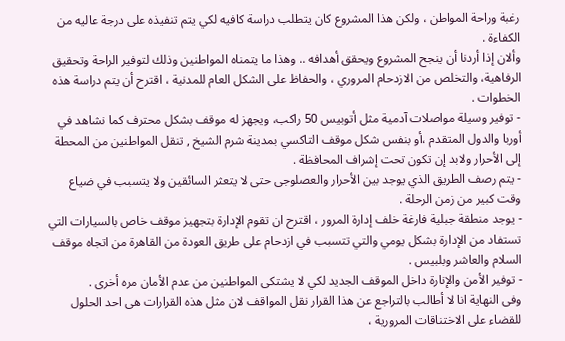رغبة وراحة المواطن ، ولكن هذا المشروع كان يتطلب دراسة كافيه لكي يتم تنفيذه على درجة عاليه من الكفاءة .
وألان إذا أردنا أن ينجح المشروع ويحقق أهدافه .. وهذا ما يتمناه المواطنين وذلك لتوفير الراحة وتحقيق الرفاهية، والتخلص من الازدحام المروري ، والحفاظ على الشكل العام للمدنية ، اقترح أن يتم دراسة هذه الخطوات .
- توفير وسيلة مواصلات آدمية مثل أتوبيس 50 راكب، ويجهز له موقف بشكل محترف كما نشاهد في أوربا والدول المتقدم ،أو بنفس شكل موقف التاكسي بمدينة شرم الشيخ , تنقل المواطنين من المحطة إلى الأحرار ولابد إن تكون تحت إشراف المحافظة .
- يتم رصف الطريق الذي يوجد بين الأحرار والعصلوجى حتى لا يتعثر السائقين ولا يتسبب في ضياع وقت كبير من زمن الرحلة .
- يوجد منطقة جبلية فارغة خلف إدارة المرور ، اقترح ان تقوم الإدارة بتجهيز موقف خاص بالسيارات التي تستفاد من الإدارة بشكل يومي والتي تتسبب في ازدحام على طريق العودة من القاهرة من اتجاه موقف السلام والعاشر وبلبيس .
- توفير الأمن والإنارة داخل الموقف الجديد لكي لا يشتكى المواطنين من عدم الأمان مره أخرى .
وفى النهاية انا لا أطالب بالتراجع عن هذا القرار نقل المواقف لان مثل هذه القرارات هى احد الحلول للقضاء على الاختناقات المرورية ،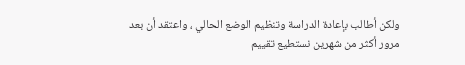ولكن أطالب بإعادة الدراسة وتنظيم الوضع الحالي ، واعتقد أن بعد مرور أكثر من شهرين نستطيع تقييم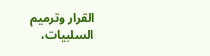القرار وترميم السلبيات،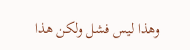وهذا ليس فشل ولكن هذا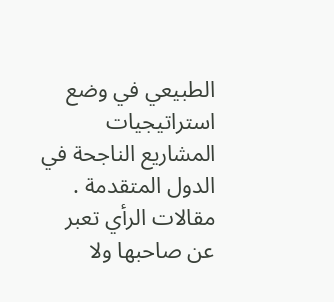الطبيعي في وضع استراتيجيات المشاريع الناجحة في الدول المتقدمة .
مقالات الرأي تعبر عن صاحبها ولا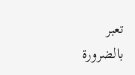تعبر بالضرورة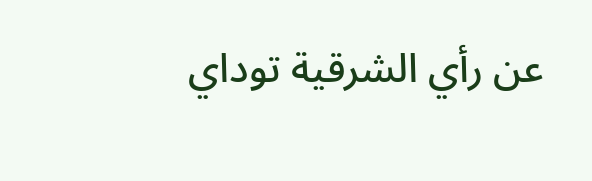عن رأي الشرقية توداي